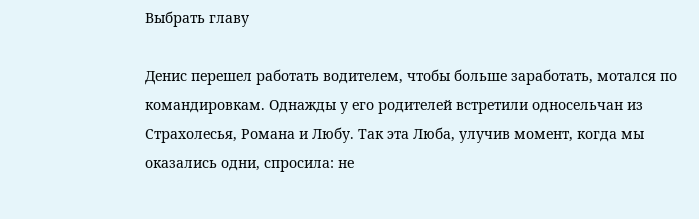Выбрать главу

Денис перешел работать водителем, чтобы больше заработать, мотался по командировкам. Однажды у его родителей встретили односельчан из Страхолесья, Романа и Любу. Так эта Люба, улучив момент, когда мы оказались одни, спросила: не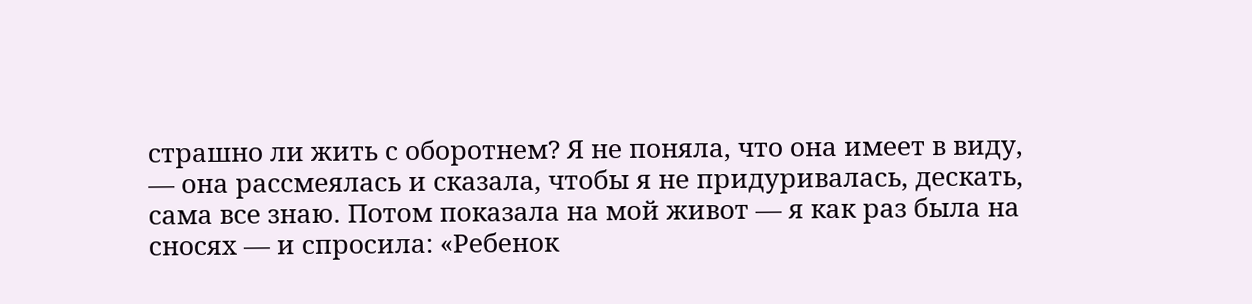страшно ли жить с оборотнем? Я не поняла, что она имеет в виду, — она рассмеялась и сказала, чтобы я не придуривалась, дескать, сама все знаю. Потом показала на мой живот — я как раз была на сносях — и спросила: «Ребенок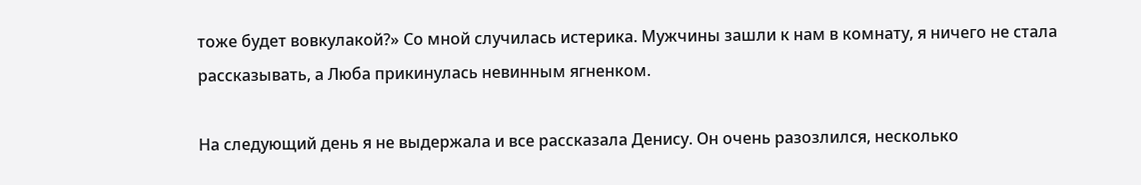тоже будет вовкулакой?» Со мной случилась истерика. Мужчины зашли к нам в комнату, я ничего не стала рассказывать, а Люба прикинулась невинным ягненком.

На следующий день я не выдержала и все рассказала Денису. Он очень разозлился, несколько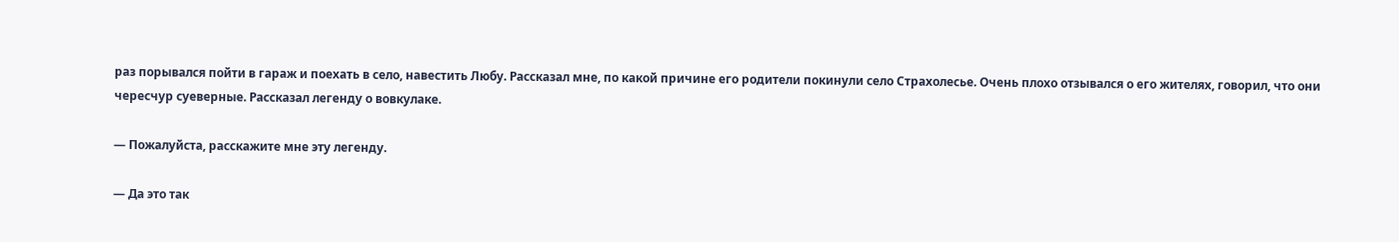раз порывался пойти в гараж и поехать в село, навестить Любу. Рассказал мне, по какой причине его родители покинули село Страхолесье. Очень плохо отзывался о его жителях, говорил, что они чересчур суеверные. Рассказал легенду о вовкулаке.

— Пожалуйста, расскажите мне эту легенду.

— Да это так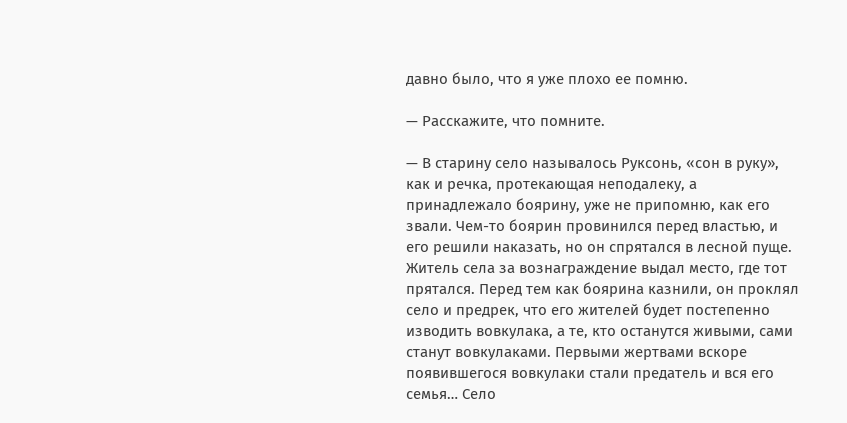давно было, что я уже плохо ее помню.

— Расскажите, что помните.

— В старину село называлось Руксонь, «сон в руку», как и речка, протекающая неподалеку, а принадлежало боярину, уже не припомню, как его звали. Чем-то боярин провинился перед властью, и его решили наказать, но он спрятался в лесной пуще. Житель села за вознаграждение выдал место, где тот прятался. Перед тем как боярина казнили, он проклял село и предрек, что его жителей будет постепенно изводить вовкулака, а те, кто останутся живыми, сами станут вовкулаками. Первыми жертвами вскоре появившегося вовкулаки стали предатель и вся его семья… Село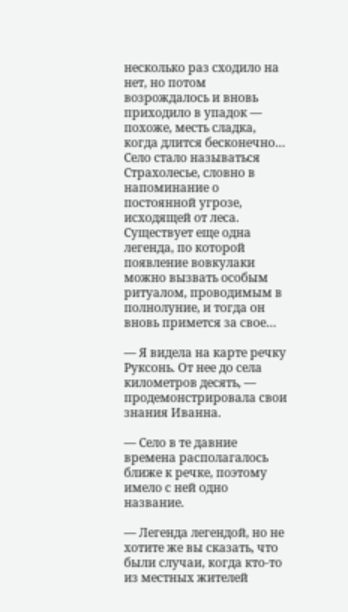несколько раз сходило на нет, но потом возрождалось и вновь приходило в упадок — похоже, месть сладка, когда длится бесконечно… Село стало называться Страхолесье, словно в напоминание о постоянной угрозе, исходящей от леса. Существует еще одна легенда, по которой появление вовкулаки можно вызвать особым ритуалом, проводимым в полнолуние, и тогда он вновь примется за свое…

— Я видела на карте речку Руксонь. От нее до села километров десять, — продемонстрировала свои знания Иванна.

— Село в те давние времена располагалось ближе к речке, поэтому имело с ней одно название.

— Легенда легендой, но не хотите же вы сказать, что были случаи, когда кто-то из местных жителей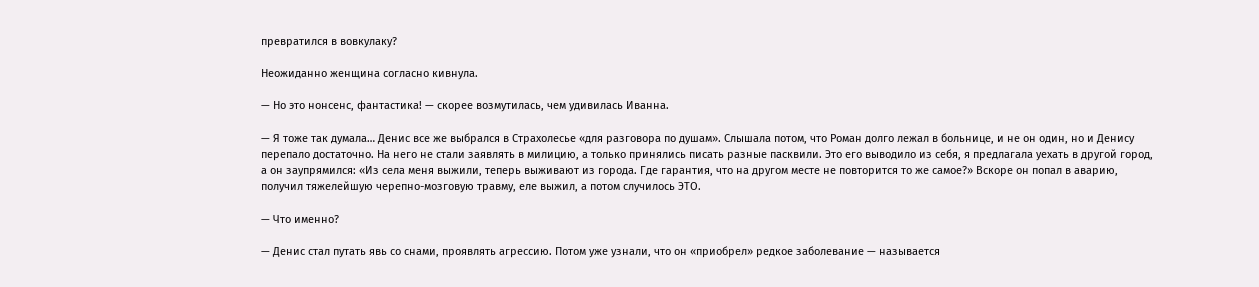превратился в вовкулаку?

Неожиданно женщина согласно кивнула.

— Но это нонсенс, фантастика! — скорее возмутилась, чем удивилась Иванна.

— Я тоже так думала… Денис все же выбрался в Страхолесье «для разговора по душам». Слышала потом, что Роман долго лежал в больнице, и не он один, но и Денису перепало достаточно. На него не стали заявлять в милицию, а только принялись писать разные пасквили. Это его выводило из себя, я предлагала уехать в другой город, а он заупрямился: «Из села меня выжили, теперь выживают из города. Где гарантия, что на другом месте не повторится то же самое?» Вскоре он попал в аварию, получил тяжелейшую черепно-мозговую травму, еле выжил, а потом случилось ЭТО.

— Что именно?

— Денис стал путать явь со снами, проявлять агрессию. Потом уже узнали, что он «приобрел» редкое заболевание — называется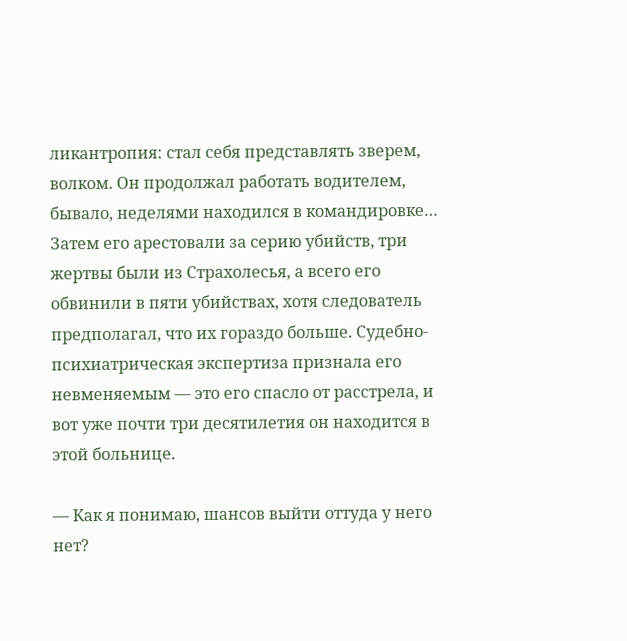ликантропия: стал себя представлять зверем, волком. Он продолжал работать водителем, бывало, неделями находился в командировке… Затем его арестовали за серию убийств, три жертвы были из Страхолесья, а всего его обвинили в пяти убийствах, хотя следователь предполагал, что их гораздо больше. Судебно-психиатрическая экспертиза признала его невменяемым — это его спасло от расстрела, и вот уже почти три десятилетия он находится в этой больнице.

— Как я понимаю, шансов выйти оттуда у него нет?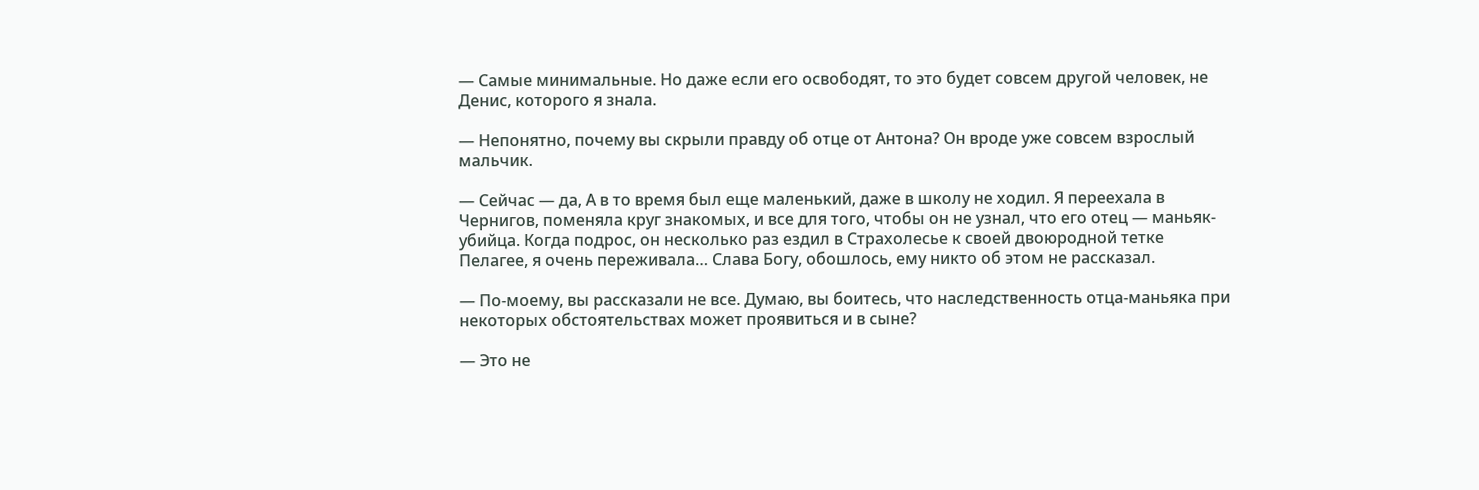— Самые минимальные. Но даже если его освободят, то это будет совсем другой человек, не Денис, которого я знала.

— Непонятно, почему вы скрыли правду об отце от Антона? Он вроде уже совсем взрослый мальчик.

— Сейчас — да, А в то время был еще маленький, даже в школу не ходил. Я переехала в Чернигов, поменяла круг знакомых, и все для того, чтобы он не узнал, что его отец — маньяк-убийца. Когда подрос, он несколько раз ездил в Страхолесье к своей двоюродной тетке Пелагее, я очень переживала… Слава Богу, обошлось, ему никто об этом не рассказал.

— По-моему, вы рассказали не все. Думаю, вы боитесь, что наследственность отца-маньяка при некоторых обстоятельствах может проявиться и в сыне?

— Это не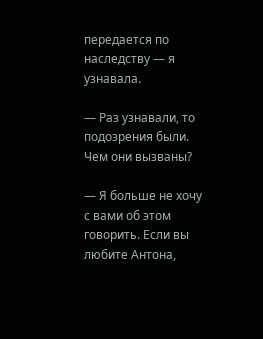передается по наследству — я узнавала.

— Раз узнавали, то подозрения были. Чем они вызваны?

— Я больше не хочу с вами об этом говорить. Если вы любите Антона,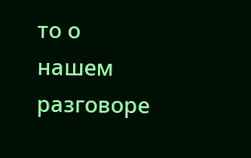то о нашем разговоре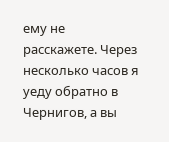ему не расскажете. Через несколько часов я уеду обратно в Чернигов, а вы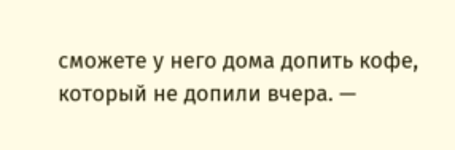сможете у него дома допить кофе, который не допили вчера. —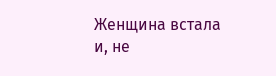Женщина встала и, не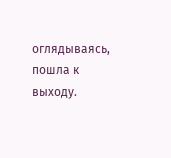оглядываясь, пошла к выходу.